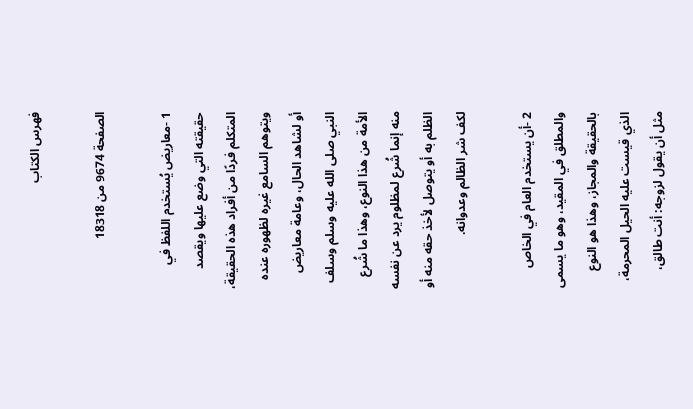فهرس الكتاب

الصفحة 9674 من 18318

1 -معاريض يُستخدم اللفظ في حقيقته التي وضع عليها ويقصد المتكلم فردًا من أفراد هذه الحقيقة، ويتوهم السامع غيره لظهوره عنده أو لشاهد الحال، وعامة معاريض النبي صلى الله عليه وسلم وسلف الأمة من هذا النوع، وهذا ما شُرع منه إنما شُرع لمظلوم يرد عن نفسه الظلم به أو يتوصل لأخذ حقه منه أو لكف شر الظالم وعدوانه.

2 -أن يستخدم العام في الخاص والمطلق في المقيد، وهو ما يسمى بالحقيقة والمجاز، وهذا هو النوع الذي قيست عليه الحيل المحرمة، مثل أن يقول لزوجه: أنت طالق،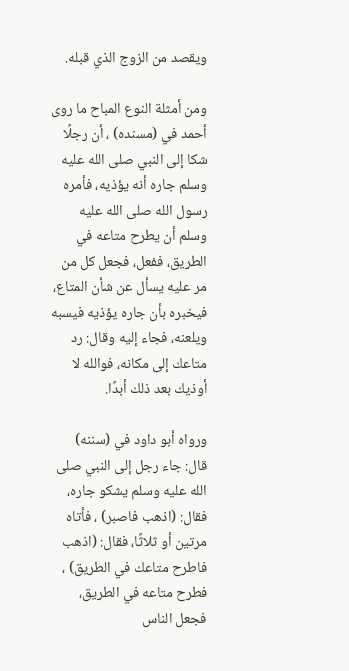ويقصد من الزوج الذي قبله.

ومن أمثلة النوع المباح ما روى أحمد في (مسنده) ، أن رجلًا شكا إلى النبي صلى الله عليه وسلم جاره أنه يؤذيه، فأمره رسول الله صلى الله عليه وسلم أن يطرح متاعه في الطريق، ففعل، فجعل كل من مر عليه يسأل عن شأن المتاع، فيخبره بأن جاره يؤذيه فيسبه ويلعنه، فجاء إليه وقال: رد متاعك إلى مكانه، فوالله لا أوذيك بعد ذلك أبدًا.

ورواه أبو داود في (سننه) قال: جاء رجل إلى النبي صلى الله عليه وسلم يشكو جاره، فقال: (اذهب فاصبر) ، فأتاه مرتين أو ثلاثًا، فقال: (اذهب فاطرح متاعك في الطريق) ، فطرح متاعه في الطريق، فجعل الناس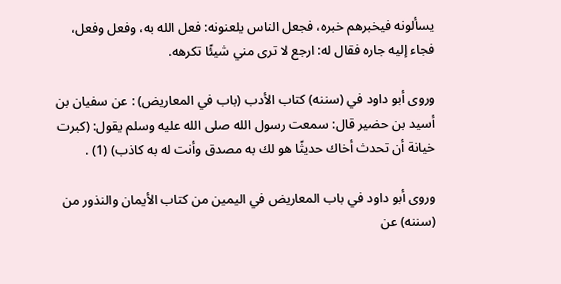يسألونه فيخبرهم خبره، فجعل الناس يلعنونه: فعل الله به، وفعل وفعل، فجاء إليه جاره فقال له: ارجع لا ترى مني شيئًا تكرهه.

وروى أبو داود في (سننه) كتاب الأدب (باب في المعاريض) : عن سفيان بن أسيد بن حضير قال: سمعت رسول الله صلى الله عليه وسلم يقول: (كبرت خيانة أن تحدث أخاك حديثًا هو لك به مصدق وأنت له به كاذب) (1) .

وروى أبو داود في باب المعاريض في اليمين من كتاب الأيمان والنذور من (سننه) عن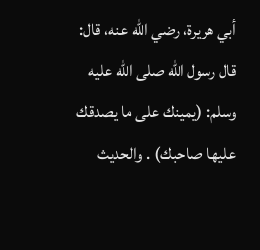أبي هريرة، رضي الله عنه، قال: قال رسول الله صلى الله عليه وسلم: (يمينك على ما يصدقك عليها صاحبك) . والحديث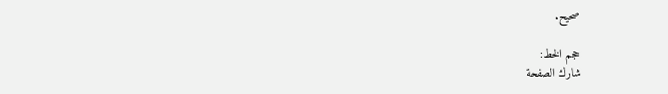صحيح.

حجم الخط:
شارك الصفحة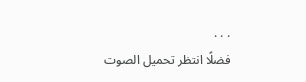. . .
فضلًا انتظر تحميل الصوت